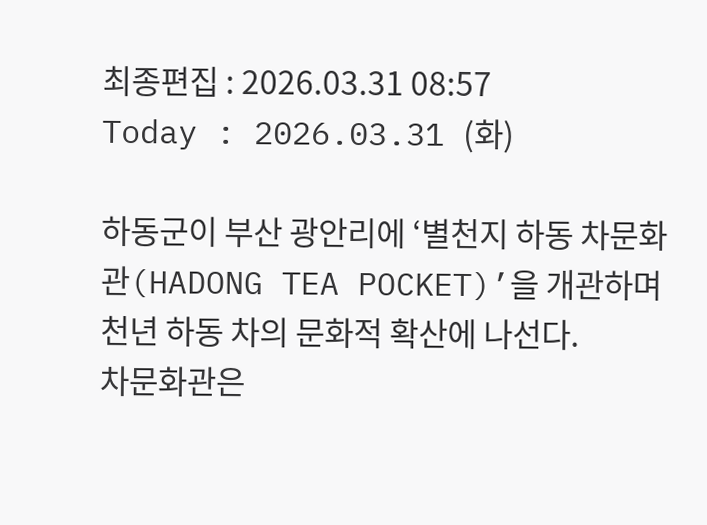최종편집 : 2026.03.31 08:57
Today : 2026.03.31 (화)

하동군이 부산 광안리에 ‘별천지 하동 차문화관(HADONG TEA POCKET)’을 개관하며 천년 하동 차의 문화적 확산에 나선다.
차문화관은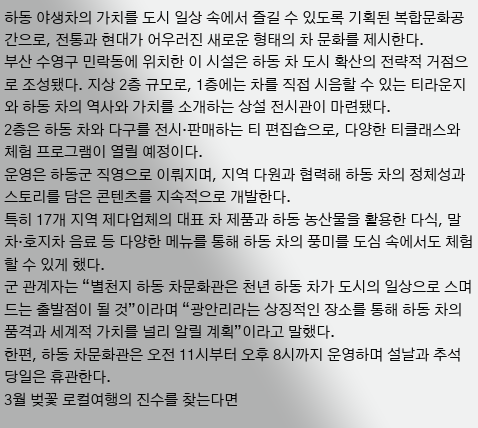하동 야생차의 가치를 도시 일상 속에서 즐길 수 있도록 기획된 복합문화공간으로, 전통과 현대가 어우러진 새로운 형태의 차 문화를 제시한다.
부산 수영구 민락동에 위치한 이 시설은 하동 차 도시 확산의 전략적 거점으로 조성됐다. 지상 2층 규모로, 1층에는 차를 직접 시음할 수 있는 티라운지와 하동 차의 역사와 가치를 소개하는 상설 전시관이 마련됐다.
2층은 하동 차와 다구를 전시·판매하는 티 편집숍으로, 다양한 티클래스와 체험 프로그램이 열릴 예정이다.
운영은 하동군 직영으로 이뤄지며, 지역 다원과 협력해 하동 차의 정체성과 스토리를 담은 콘텐츠를 지속적으로 개발한다.
특히 17개 지역 제다업체의 대표 차 제품과 하동 농산물을 활용한 다식, 말차·호지차 음료 등 다양한 메뉴를 통해 하동 차의 풍미를 도심 속에서도 체험할 수 있게 했다.
군 관계자는 “별천지 하동 차문화관은 천년 하동 차가 도시의 일상으로 스며드는 출발점이 될 것”이라며 “광안리라는 상징적인 장소를 통해 하동 차의 품격과 세계적 가치를 널리 알릴 계획”이라고 말했다.
한편, 하동 차문화관은 오전 11시부터 오후 8시까지 운영하며 설날과 추석 당일은 휴관한다.
3월 벚꽃 로컬여행의 진수를 찾는다면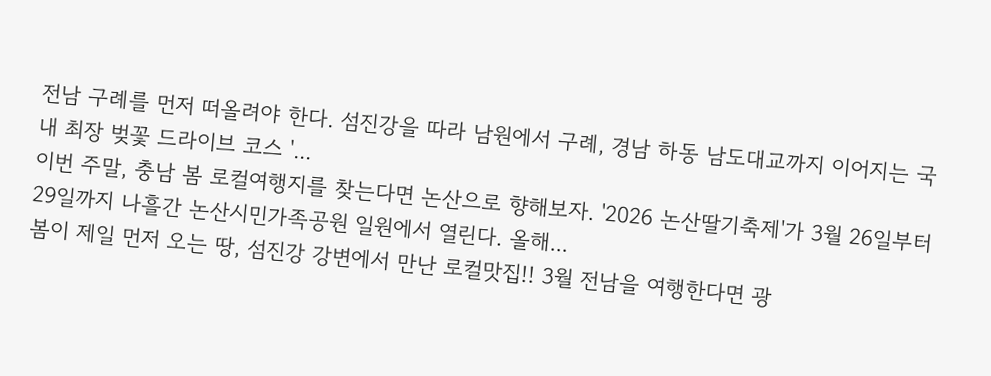전남 구례를 먼저 떠올려야 한다. 섬진강을 따라 남원에서 구례, 경남 하동 남도대교까지 이어지는 국내 최장 벚꽃 드라이브 코스 '...
이번 주말, 충남 봄 로컬여행지를 찾는다면 논산으로 향해보자. '2026 논산딸기축제'가 3월 26일부터 29일까지 나흘간 논산시민가족공원 일원에서 열린다. 올해...
봄이 제일 먼저 오는 땅, 섬진강 강변에서 만난 로컬맛집!! 3월 전남을 여행한다면 광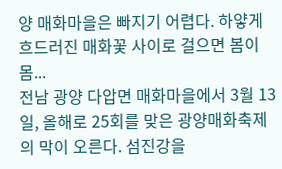양 매화마을은 빠지기 어렵다. 하얗게 흐드러진 매화꽃 사이로 걸으면 봄이 몸...
전남 광양 다압면 매화마을에서 3월 13일, 올해로 25회를 맞은 광양매화축제의 막이 오른다. 섬진강을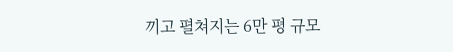끼고 펼쳐지는 6만 평 규모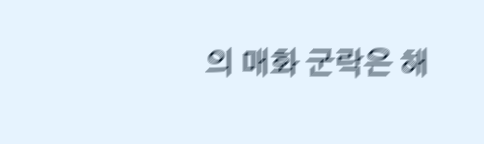의 매화 군락은 해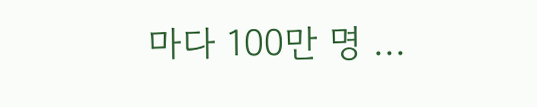마다 100만 명 ...